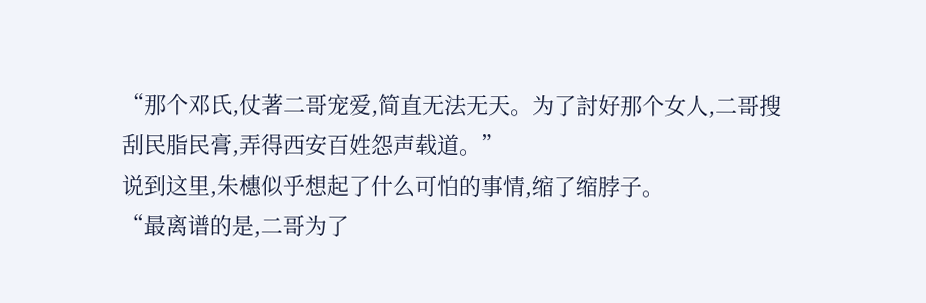“那个邓氏,仗著二哥宠爱,简直无法无天。为了討好那个女人,二哥搜刮民脂民膏,弄得西安百姓怨声载道。”
说到这里,朱橞似乎想起了什么可怕的事情,缩了缩脖子。
“最离谱的是,二哥为了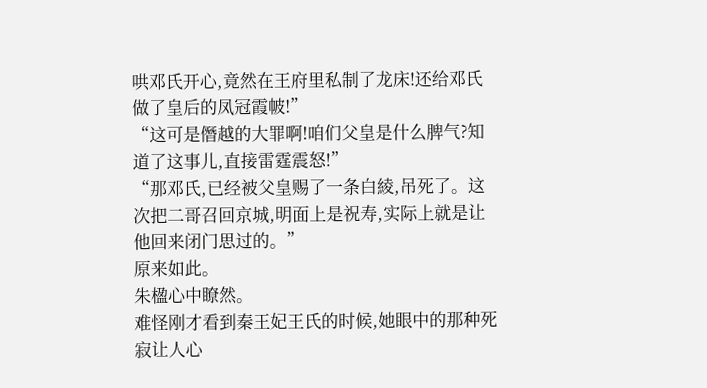哄邓氏开心,竟然在王府里私制了龙床!还给邓氏做了皇后的凤冠霞帔!”
“这可是僭越的大罪啊!咱们父皇是什么脾气?知道了这事儿,直接雷霆震怒!”
“那邓氏,已经被父皇赐了一条白綾,吊死了。这次把二哥召回京城,明面上是祝寿,实际上就是让他回来闭门思过的。”
原来如此。
朱楹心中瞭然。
难怪刚才看到秦王妃王氏的时候,她眼中的那种死寂让人心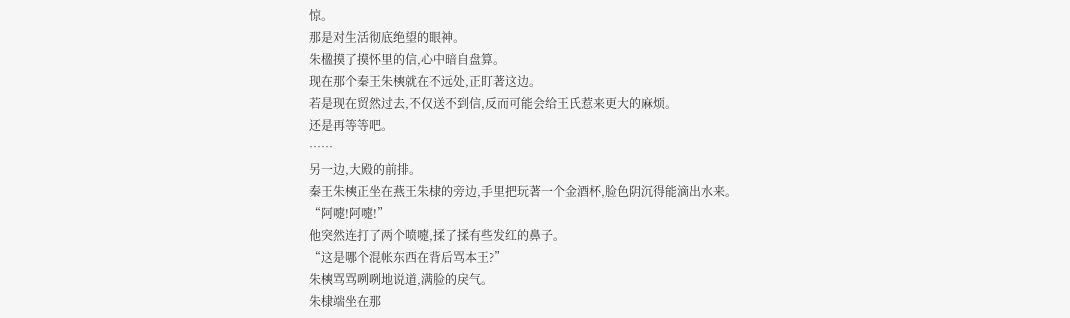惊。
那是对生活彻底绝望的眼神。
朱楹摸了摸怀里的信,心中暗自盘算。
现在那个秦王朱樉就在不远处,正盯著这边。
若是现在贸然过去,不仅送不到信,反而可能会给王氏惹来更大的麻烦。
还是再等等吧。
……
另一边,大殿的前排。
秦王朱樉正坐在燕王朱棣的旁边,手里把玩著一个金酒杯,脸色阴沉得能滴出水来。
“阿嚏!阿嚏!”
他突然连打了两个喷嚏,揉了揉有些发红的鼻子。
“这是哪个混帐东西在背后骂本王?”
朱樉骂骂咧咧地说道,满脸的戾气。
朱棣端坐在那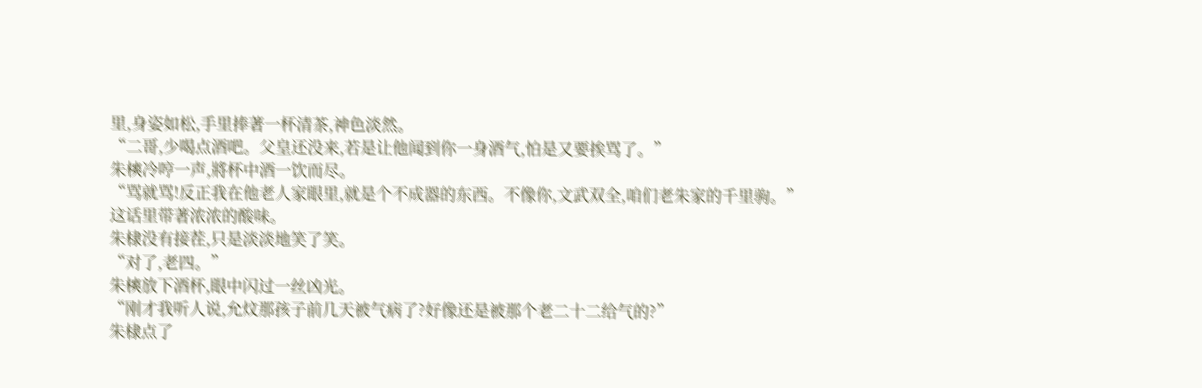里,身姿如松,手里捧著一杯清茶,神色淡然。
“二哥,少喝点酒吧。父皇还没来,若是让他闻到你一身酒气,怕是又要挨骂了。”
朱樉冷哼一声,將杯中酒一饮而尽。
“骂就骂!反正我在他老人家眼里,就是个不成器的东西。不像你,文武双全,咱们老朱家的千里驹。”
这话里带著浓浓的酸味。
朱棣没有接茬,只是淡淡地笑了笑。
“对了,老四。”
朱樉放下酒杯,眼中闪过一丝凶光。
“刚才我听人说,允炆那孩子前几天被气病了?好像还是被那个老二十二给气的?”
朱棣点了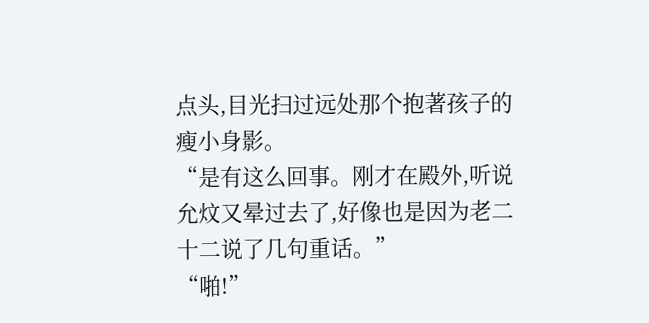点头,目光扫过远处那个抱著孩子的瘦小身影。
“是有这么回事。刚才在殿外,听说允炆又晕过去了,好像也是因为老二十二说了几句重话。”
“啪!”